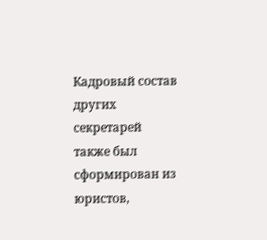Кадровый состав других секретарей также был сформирован из юристов,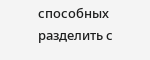способных разделить с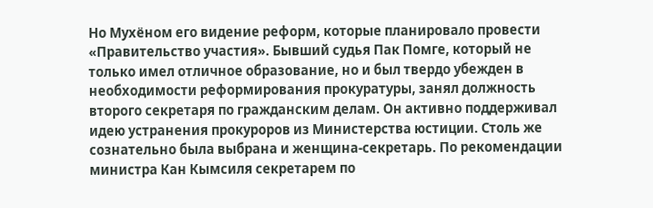Но Мухёном его видение реформ, которые планировало провести «Правительство участия». Бывший судья Пак Помге, который не только имел отличное образование, но и был твердо убежден в необходимости реформирования прокуратуры, занял должность второго секретаря по гражданским делам. Он активно поддерживал идею устранения прокуроров из Министерства юстиции. Столь же сознательно была выбрана и женщина-секретарь. По рекомендации министра Кан Кымсиля секретарем по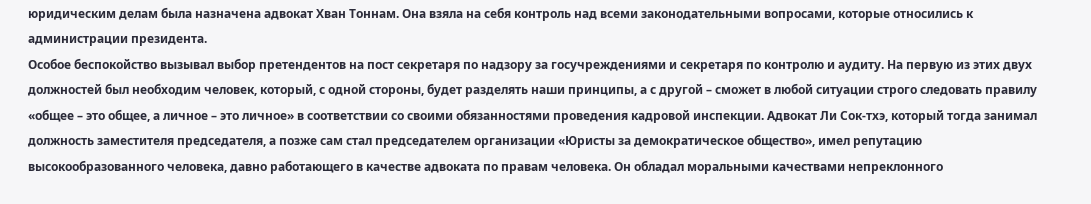юридическим делам была назначена адвокат Хван Тоннам. Она взяла на себя контроль над всеми законодательными вопросами, которые относились к администрации президента.
Особое беспокойство вызывал выбор претендентов на пост секретаря по надзору за госучреждениями и секретаря по контролю и аудиту. На первую из этих двух должностей был необходим человек, который, с одной стороны, будет разделять наши принципы, а с другой – сможет в любой ситуации строго следовать правилу «общее – это общее, а личное – это личное» в соответствии со своими обязанностями проведения кадровой инспекции. Адвокат Ли Сок-тхэ, который тогда занимал должность заместителя председателя, а позже сам стал председателем организации «Юристы за демократическое общество», имел репутацию высокообразованного человека, давно работающего в качестве адвоката по правам человека. Он обладал моральными качествами непреклонного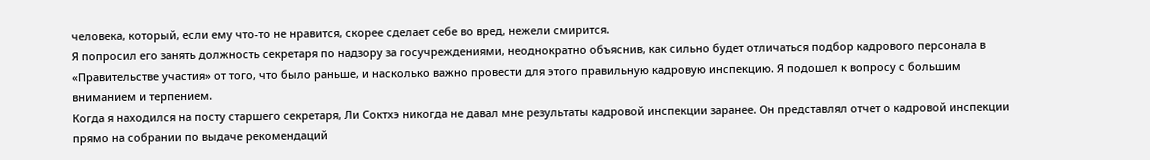человека, который, если ему что-то не нравится, скорее сделает себе во вред, нежели смирится.
Я попросил его занять должность секретаря по надзору за госучреждениями, неоднократно объяснив, как сильно будет отличаться подбор кадрового персонала в «Правительстве участия» от того, что было раньше, и насколько важно провести для этого правильную кадровую инспекцию. Я подошел к вопросу с большим вниманием и терпением.
Когда я находился на посту старшего секретаря, Ли Соктхэ никогда не давал мне результаты кадровой инспекции заранее. Он представлял отчет о кадровой инспекции прямо на собрании по выдаче рекомендаций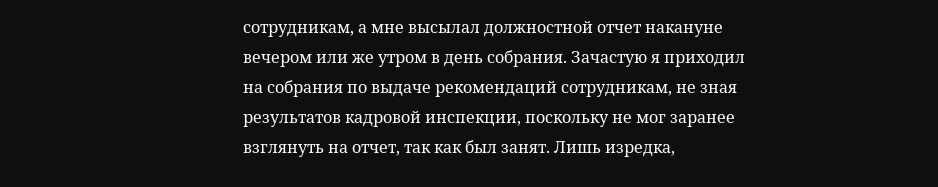сотрудникам, а мне высылал должностной отчет накануне вечером или же утром в день собрания. Зачастую я приходил на собрания по выдаче рекомендаций сотрудникам, не зная результатов кадровой инспекции, поскольку не мог заранее взглянуть на отчет, так как был занят. Лишь изредка,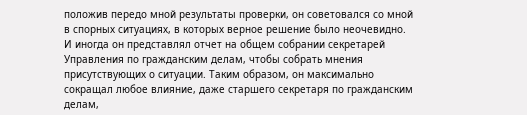положив передо мной результаты проверки, он советовался со мной в спорных ситуациях, в которых верное решение было неочевидно. И иногда он представлял отчет на общем собрании секретарей Управления по гражданским делам, чтобы собрать мнения присутствующих о ситуации. Таким образом, он максимально сокращал любое влияние, даже старшего секретаря по гражданским делам,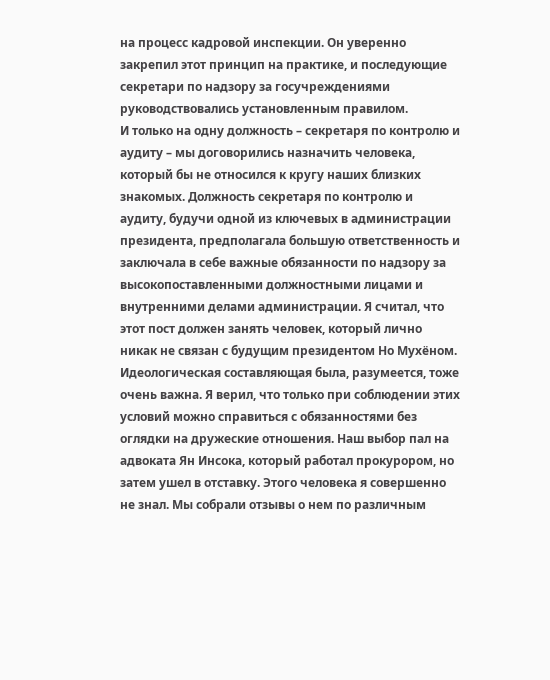на процесс кадровой инспекции. Он уверенно закрепил этот принцип на практике, и последующие секретари по надзору за госучреждениями руководствовались установленным правилом.
И только на одну должность – секретаря по контролю и аудиту – мы договорились назначить человека, который бы не относился к кругу наших близких знакомых. Должность секретаря по контролю и аудиту, будучи одной из ключевых в администрации президента, предполагала большую ответственность и заключала в себе важные обязанности по надзору за высокопоставленными должностными лицами и внутренними делами администрации. Я считал, что этот пост должен занять человек, который лично никак не связан с будущим президентом Но Мухёном. Идеологическая составляющая была, разумеется, тоже очень важна. Я верил, что только при соблюдении этих условий можно справиться с обязанностями без оглядки на дружеские отношения. Наш выбор пал на адвоката Ян Инсока, который работал прокурором, но затем ушел в отставку. Этого человека я совершенно не знал. Мы собрали отзывы о нем по различным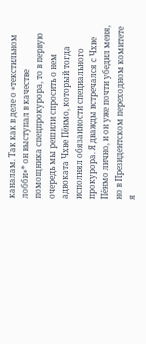каналам. Так как в деле о «текстильном лобби»* он выступал в качестве помощника спецпрокурора, то в первую очередь мы решили спросить о нем адвоката Чхве Пёнмо, который тогда исполнял обязанности специального прокурора. Я дважды встречался с Чхве Пёнмо лично, и он уже почти убедил меня, но в Президентском переходном комитете я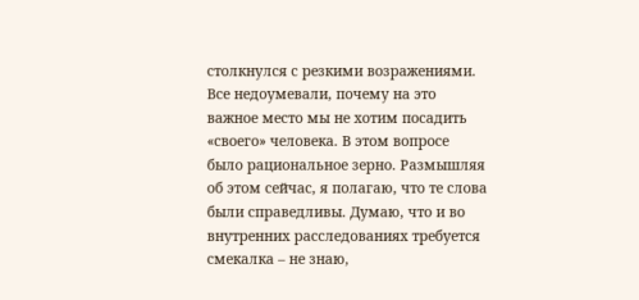столкнулся с резкими возражениями. Все недоумевали, почему на это важное место мы не хотим посадить «своего» человека. В этом вопросе было рациональное зерно. Размышляя об этом сейчас, я полагаю, что те слова были справедливы. Думаю, что и во внутренних расследованиях требуется смекалка – не знаю,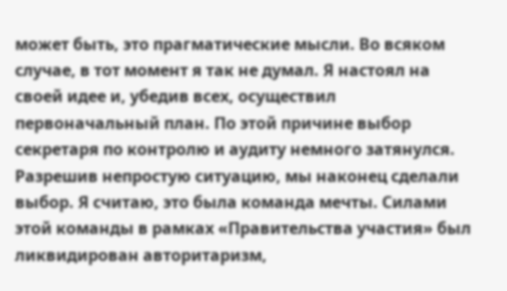может быть, это прагматические мысли. Во всяком случае, в тот момент я так не думал. Я настоял на своей идее и, убедив всех, осуществил первоначальный план. По этой причине выбор секретаря по контролю и аудиту немного затянулся.
Разрешив непростую ситуацию, мы наконец сделали выбор. Я считаю, это была команда мечты. Силами этой команды в рамках «Правительства участия» был ликвидирован авторитаризм,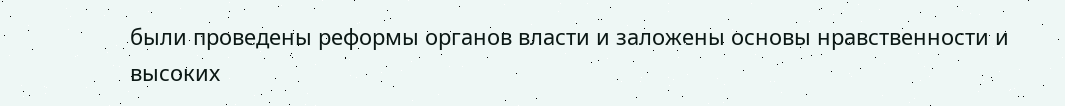были проведены реформы органов власти и заложены основы нравственности и высоких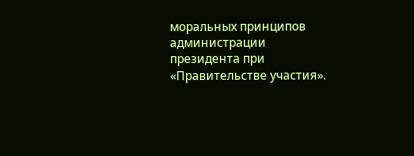моральных принципов администрации президента при «Правительстве участия».